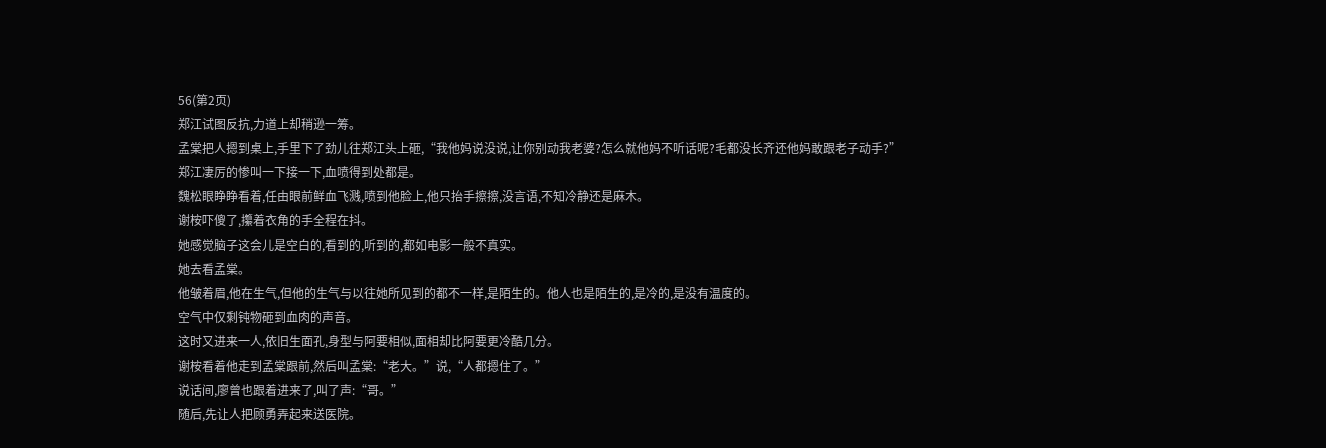56(第2页)
郑江试图反抗,力道上却稍逊一筹。
孟棠把人摁到桌上,手里下了劲儿往郑江头上砸,“我他妈说没说,让你别动我老婆?怎么就他妈不听话呢?毛都没长齐还他妈敢跟老子动手?”
郑江凄厉的惨叫一下接一下,血喷得到处都是。
魏松眼睁睁看着,任由眼前鲜血飞溅,喷到他脸上,他只抬手擦擦,没言语,不知冷静还是麻木。
谢桉吓傻了,攥着衣角的手全程在抖。
她感觉脑子这会儿是空白的,看到的,听到的,都如电影一般不真实。
她去看孟棠。
他皱着眉,他在生气,但他的生气与以往她所见到的都不一样,是陌生的。他人也是陌生的,是冷的,是没有温度的。
空气中仅剩钝物砸到血肉的声音。
这时又进来一人,依旧生面孔,身型与阿要相似,面相却比阿要更冷酷几分。
谢桉看着他走到孟棠跟前,然后叫孟棠:“老大。”说,“人都摁住了。”
说话间,廖曾也跟着进来了,叫了声:“哥。”
随后,先让人把顾勇弄起来送医院。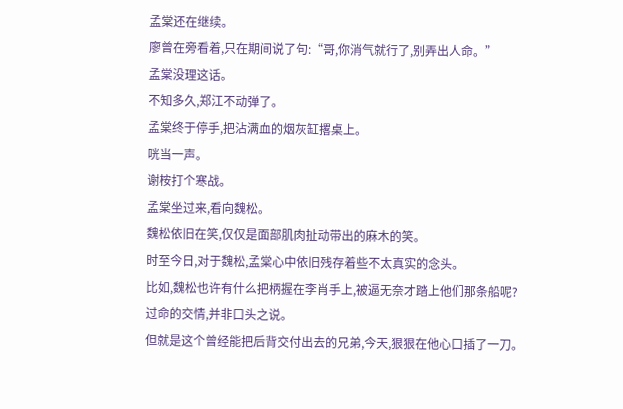孟棠还在继续。
廖曾在旁看着,只在期间说了句:“哥,你消气就行了,别弄出人命。”
孟棠没理这话。
不知多久,郑江不动弹了。
孟棠终于停手,把沾满血的烟灰缸撂桌上。
咣当一声。
谢桉打个寒战。
孟棠坐过来,看向魏松。
魏松依旧在笑,仅仅是面部肌肉扯动带出的麻木的笑。
时至今日,对于魏松,孟棠心中依旧残存着些不太真实的念头。
比如,魏松也许有什么把柄握在李肖手上,被逼无奈才踏上他们那条船呢?
过命的交情,并非口头之说。
但就是这个曾经能把后背交付出去的兄弟,今天,狠狠在他心口插了一刀。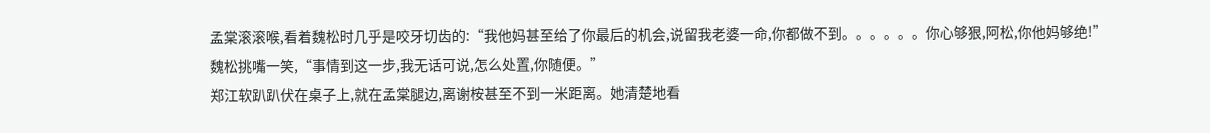孟棠滚滚喉,看着魏松时几乎是咬牙切齿的:“我他妈甚至给了你最后的机会,说留我老婆一命,你都做不到。。。。。。你心够狠,阿松,你他妈够绝!”
魏松挑嘴一笑,“事情到这一步,我无话可说,怎么处置,你随便。”
郑江软趴趴伏在桌子上,就在孟棠腿边,离谢桉甚至不到一米距离。她清楚地看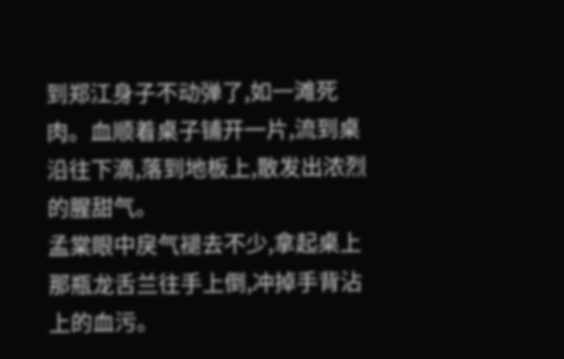到郑江身子不动弹了,如一滩死肉。血顺着桌子铺开一片,流到桌沿往下滴,落到地板上,散发出浓烈的腥甜气。
孟棠眼中戾气褪去不少,拿起桌上那瓶龙舌兰往手上倒,冲掉手背沾上的血污。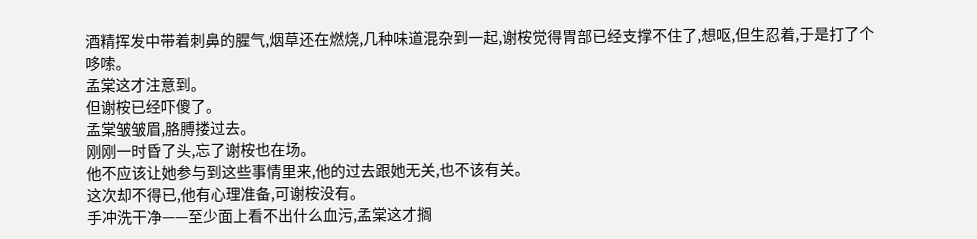酒精挥发中带着刺鼻的腥气,烟草还在燃烧,几种味道混杂到一起,谢桉觉得胃部已经支撑不住了,想呕,但生忍着,于是打了个哆嗦。
孟棠这才注意到。
但谢桉已经吓傻了。
孟棠皱皱眉,胳膊搂过去。
刚刚一时昏了头,忘了谢桉也在场。
他不应该让她参与到这些事情里来,他的过去跟她无关,也不该有关。
这次却不得已,他有心理准备,可谢桉没有。
手冲洗干净——至少面上看不出什么血污,孟棠这才搁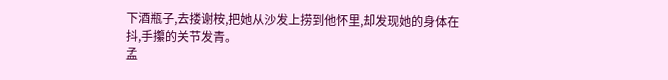下酒瓶子,去搂谢桉,把她从沙发上捞到他怀里,却发现她的身体在抖,手攥的关节发青。
孟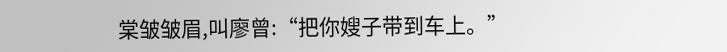棠皱皱眉,叫廖曾:“把你嫂子带到车上。”